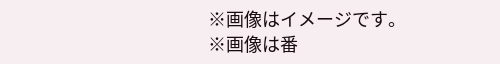※画像はイメージです。
※画像は番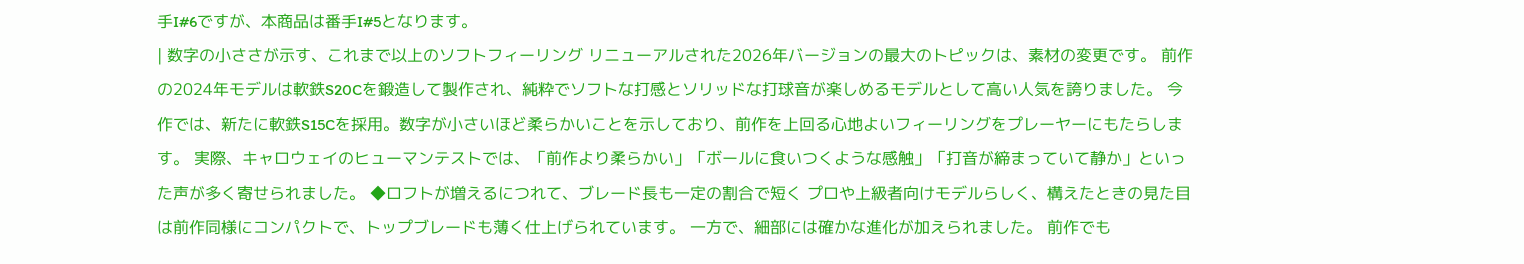手I#6ですが、本商品は番手I#5となります。
| 数字の小ささが示す、これまで以上のソフトフィーリング リニューアルされた2026年バージョンの最大のトピックは、素材の変更です。 前作の2024年モデルは軟鉄S20Cを鍛造して製作され、純粋でソフトな打感とソリッドな打球音が楽しめるモデルとして高い人気を誇りました。 今作では、新たに軟鉄S15Cを採用。数字が小さいほど柔らかいことを示しており、前作を上回る心地よいフィーリングをプレーヤーにもたらします。 実際、キャロウェイのヒューマンテストでは、「前作より柔らかい」「ボールに食いつくような感触」「打音が締まっていて静か」といった声が多く寄せられました。 ◆ロフトが増えるにつれて、ブレード長も一定の割合で短く プロや上級者向けモデルらしく、構えたときの見た目は前作同様にコンパクトで、トップブレードも薄く仕上げられています。 一方で、細部には確かな進化が加えられました。 前作でも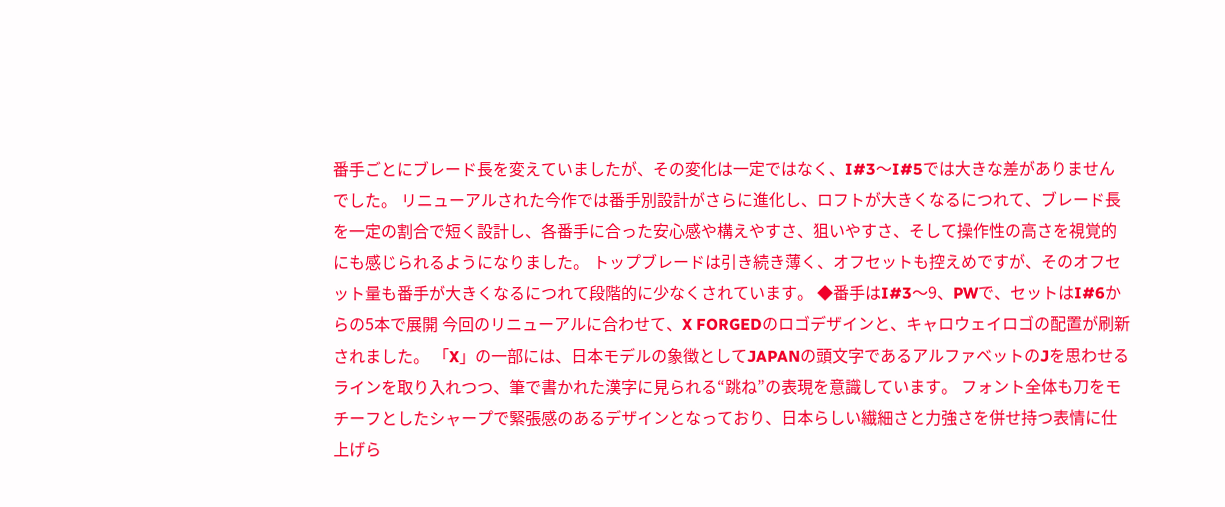番手ごとにブレード長を変えていましたが、その変化は一定ではなく、I#3〜I#5では大きな差がありませんでした。 リニューアルされた今作では番手別設計がさらに進化し、ロフトが大きくなるにつれて、ブレード長を一定の割合で短く設計し、各番手に合った安心感や構えやすさ、狙いやすさ、そして操作性の高さを視覚的にも感じられるようになりました。 トップブレードは引き続き薄く、オフセットも控えめですが、そのオフセット量も番手が大きくなるにつれて段階的に少なくされています。 ◆番手はI#3〜9、PWで、セットはI#6からの5本で展開 今回のリニューアルに合わせて、X FORGEDのロゴデザインと、キャロウェイロゴの配置が刷新されました。 「X」の一部には、日本モデルの象徴としてJAPANの頭文字であるアルファベットのJを思わせるラインを取り入れつつ、筆で書かれた漢字に見られる“跳ね”の表現を意識しています。 フォント全体も刀をモチーフとしたシャープで緊張感のあるデザインとなっており、日本らしい繊細さと力強さを併せ持つ表情に仕上げら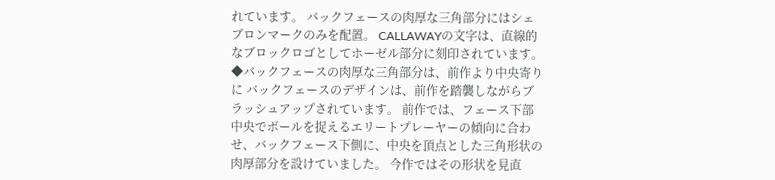れています。 バックフェースの肉厚な三角部分にはシェブロンマークのみを配置。 CALLAWAYの文字は、直線的なブロックロゴとしてホーゼル部分に刻印されています。 ◆バックフェースの肉厚な三角部分は、前作より中央寄りに バックフェースのデザインは、前作を踏襲しながらブラッシュアップされています。 前作では、フェース下部中央でボールを捉えるエリートプレーヤーの傾向に合わせ、バックフェース下側に、中央を頂点とした三角形状の肉厚部分を設けていました。 今作ではその形状を見直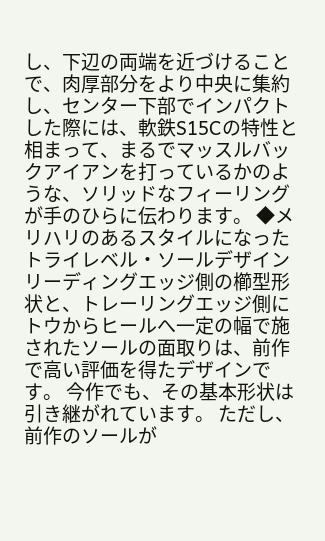し、下辺の両端を近づけることで、肉厚部分をより中央に集約し、センター下部でインパクトした際には、軟鉄S15Cの特性と相まって、まるでマッスルバックアイアンを打っているかのような、ソリッドなフィーリングが手のひらに伝わります。 ◆メリハリのあるスタイルになったトライレベル・ソールデザイン リーディングエッジ側の櫛型形状と、トレーリングエッジ側にトウからヒールへ一定の幅で施されたソールの面取りは、前作で高い評価を得たデザインです。 今作でも、その基本形状は引き継がれています。 ただし、前作のソールが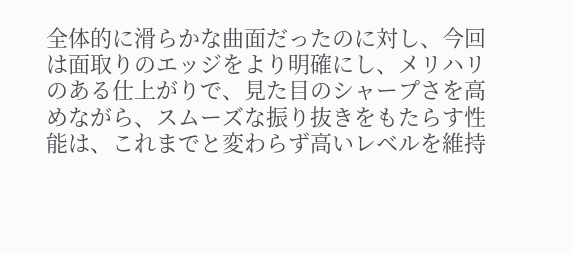全体的に滑らかな曲面だったのに対し、今回は面取りのエッジをより明確にし、メリハリのある仕上がりで、見た目のシャープさを高めながら、スムーズな振り抜きをもたらす性能は、これまでと変わらず高いレベルを維持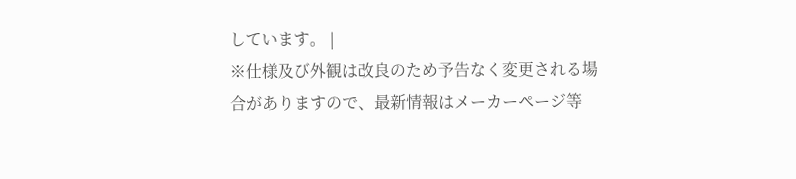しています。 |
※仕様及び外観は改良のため予告なく変更される場合がありますので、最新情報はメーカーページ等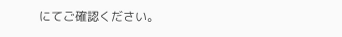にてご確認ください。